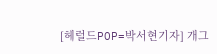[헤럴드POP=박서현기자] 개그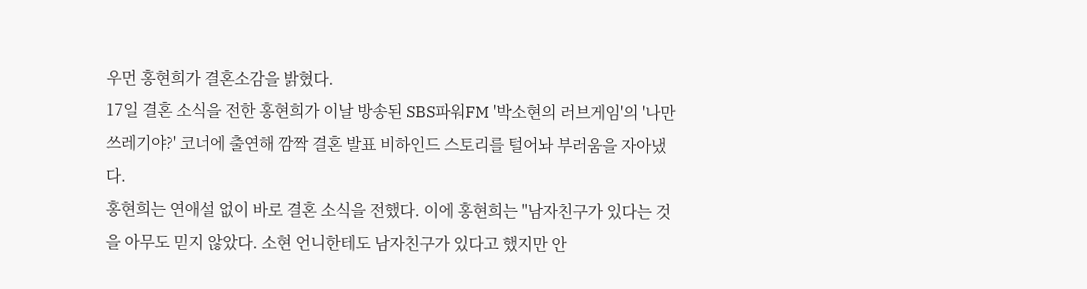우먼 홍현희가 결혼소감을 밝혔다.
17일 결혼 소식을 전한 홍현희가 이날 방송된 SBS파워FM '박소현의 러브게임'의 '나만 쓰레기야?' 코너에 출연해 깜짝 결혼 발표 비하인드 스토리를 털어놔 부러움을 자아냈다.
홍현희는 연애설 없이 바로 결혼 소식을 전했다. 이에 홍현희는 "남자친구가 있다는 것을 아무도 믿지 않았다. 소현 언니한테도 남자친구가 있다고 했지만 안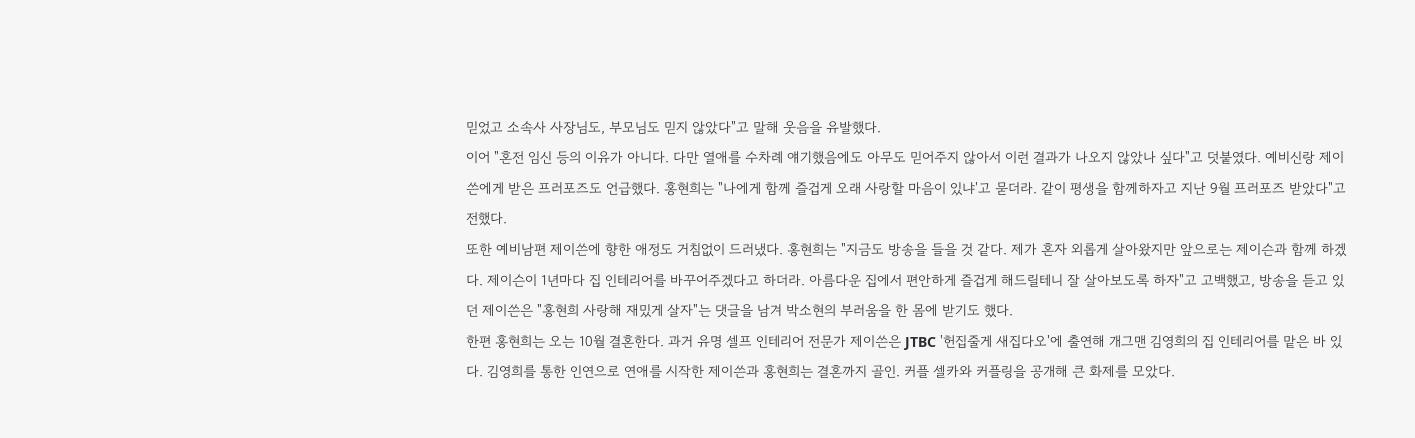믿었고 소속사 사장님도, 부모님도 믿지 않았다"고 말해 웃음을 유발했다.
이어 "혼전 임신 등의 이유가 아니다. 다만 열애를 수차례 얘기했음에도 아무도 믿어주지 않아서 이런 결과가 나오지 않았나 싶다"고 덧붙였다. 예비신랑 제이쓴에게 받은 프러포즈도 언급했다. 홍현희는 "나에게 함께 즐겁게 오래 사랑할 마음이 있냐'고 묻더라. 같이 평생을 함께하자고 지난 9월 프러포즈 받았다"고 전했다.
또한 예비남편 제이쓴에 향한 애정도 거침없이 드러냈다. 홍현희는 "지금도 방송을 들을 것 같다. 제가 혼자 외롭게 살아왔지만 앞으로는 제이슨과 함께 하겠다. 제이슨이 1년마다 집 인테리어를 바꾸어주겠다고 하더라. 아름다운 집에서 편안하게 즐겁게 해드릴테니 잘 살아보도록 하자"고 고백했고, 방송을 듣고 있던 제이쓴은 "홍현희 사랑해 재밌게 살자"는 댓글을 남겨 박소현의 부러움을 한 몸에 받기도 했다.
한편 홍현희는 오는 10월 결혼한다. 과거 유명 셀프 인테리어 전문가 제이쓴은 JTBC '헌집줄게 새집다오'에 출연해 개그맨 김영희의 집 인테리어를 맡은 바 있다. 김영희를 통한 인연으로 연애를 시작한 제이쓴과 홍현희는 결혼까지 골인. 커플 셀카와 커플링을 공개해 큰 화제를 모았다.